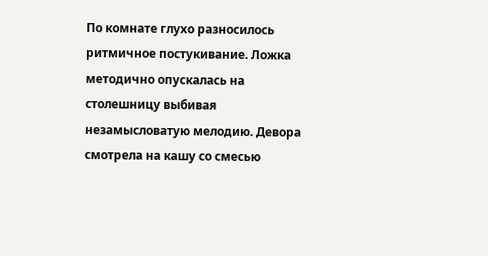По комнате глухо разносилось ритмичное постукивание. Ложка методично опускалась на столешницу выбивая незамысловатую мелодию. Девора смотрела на кашу со смесью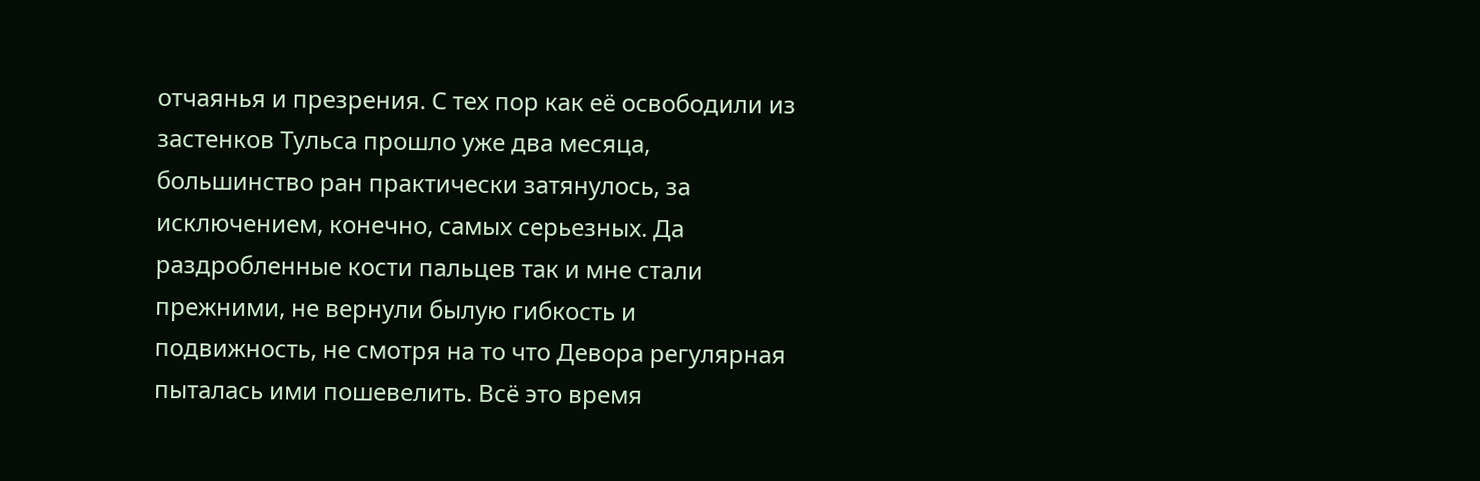отчаянья и презрения. С тех пор как её освободили из застенков Тульса прошло уже два месяца, большинство ран практически затянулось, за исключением, конечно, самых серьезных. Да раздробленные кости пальцев так и мне стали прежними, не вернули былую гибкость и подвижность, не смотря на то что Девора регулярная пыталась ими пошевелить. Всё это время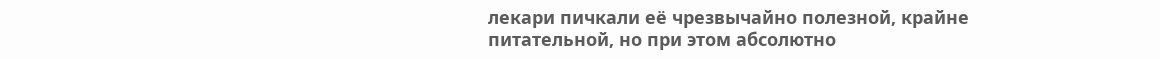лекари пичкали её чрезвычайно полезной, крайне питательной, но при этом абсолютно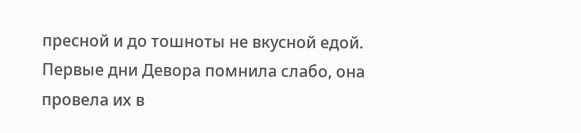пресной и до тошноты не вкусной едой. Первые дни Девора помнила слабо, она провела их в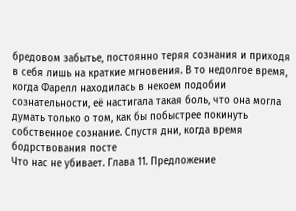бредовом забытье, постоянно теряя сознания и приходя в себя лишь на краткие мгновения. В то недолгое время, когда Фарелл находилась в некоем подобии сознательности, её настигала такая боль, что она могла думать только о том, как бы побыстрее покинуть собственное сознание. Спустя дни, когда время бодрствования посте
Что нас не убивает. Глава 11. Предложение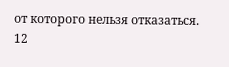от которого нельзя отказаться.
12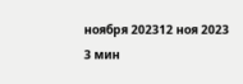ноября 202312 ноя 2023
3 мин